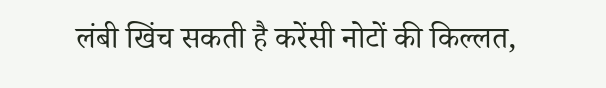लंबी खिंच सकती है करेंसी नोटों की किल्लत,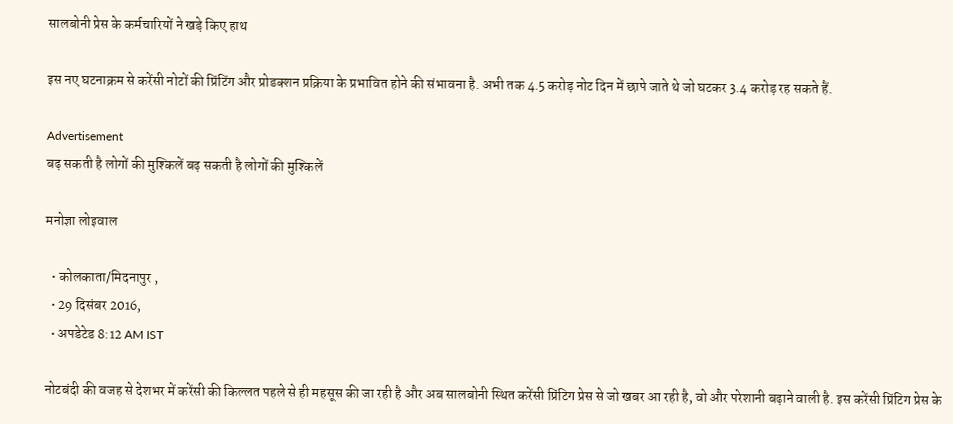सालबोनी प्रेस के कर्मचारियों ने खड़े किए हाथ

इस नए घटनाक्रम से करेंसी नोटों की प्रिंटिंग और प्रोडक्शन प्रक्रिया के प्रभावित होने की संभावना है. अभी तक 4.5 करोड़ नोट दिन में छापे जाते थे जो घटकर 3.4 करोड़ रह सकते हैं.

Advertisement
बढ़ सकती है लोगों की मुश्किलें बढ़ सकती है लोगों की मुश्किलें

मनोज्ञा लोइवाल

  • कोलकाता/मिदनापुर ,
  • 29 दिसंबर 2016,
  • अपडेटेड 8:12 AM IST

नोटबंदी की वजह से देशभर में करेंसी की किल्लत पहले से ही महसूस की जा रही है और अब सालबोनी स्थित करेंसी प्रिंटिग प्रेस से जो खबर आ रही है, वो और परेशानी बढ़ाने वाली है. इस करेंसी प्रिंटिग प्रेस के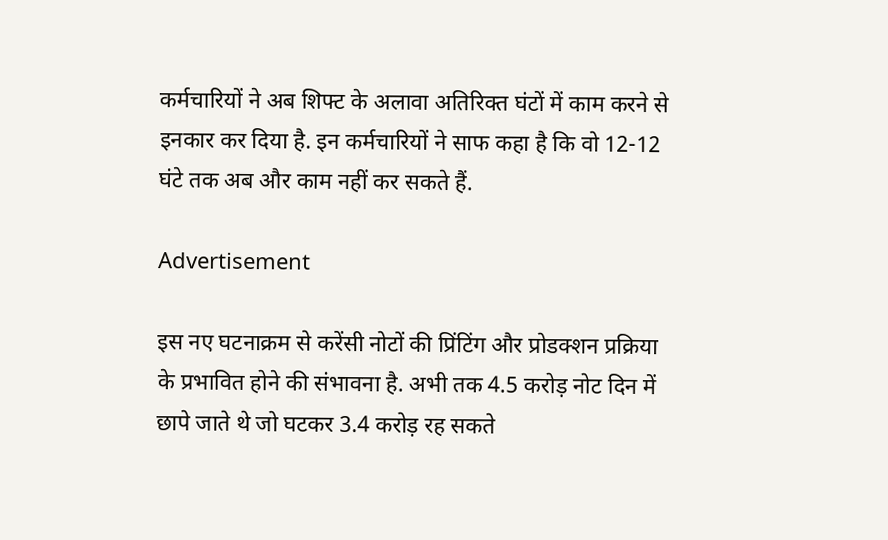कर्मचारियों ने अब शिफ्ट के अलावा अतिरिक्त घंटों में काम करने से इनकार कर दिया है. इन कर्मचारियों ने साफ कहा है कि वो 12-12 घंटे तक अब और काम नहीं कर सकते हैं.

Advertisement

इस नए घटनाक्रम से करेंसी नोटों की प्रिंटिंग और प्रोडक्शन प्रक्रिया के प्रभावित होने की संभावना है. अभी तक 4.5 करोड़ नोट दिन में छापे जाते थे जो घटकर 3.4 करोड़ रह सकते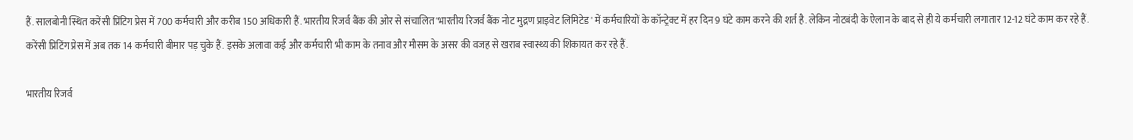हैं. सालबोनी स्थित करेंसी प्रिंटिग प्रेस में 700 कर्मचारी और करीब 150 अधिकारी हैं. भारतीय रिजर्व बैंक की ओर से संचालित 'भारतीय रिजर्व बैंक नोट मुद्रण प्राइवेट लिमिटेड ' में कर्मचारियों के कॉन्ट्रेक्ट में हर दिन 9 घंटे काम करने की शर्त है. लेकिन नोटबंदी के ऐलान के बाद से ही ये कर्मचारी लगातार 12-12 घंटे काम कर रहे हैं. करेंसी प्रिटिंग प्रेस में अब तक 14 कर्मचारी बीमार पड़ चुके हैं. इसके अलावा कई और कर्मचारी भी काम के तनाव और मौसम के असर की वजह से खराब स्वास्थ्य की शिकायत कर रहे हैं.

भारतीय रिजर्व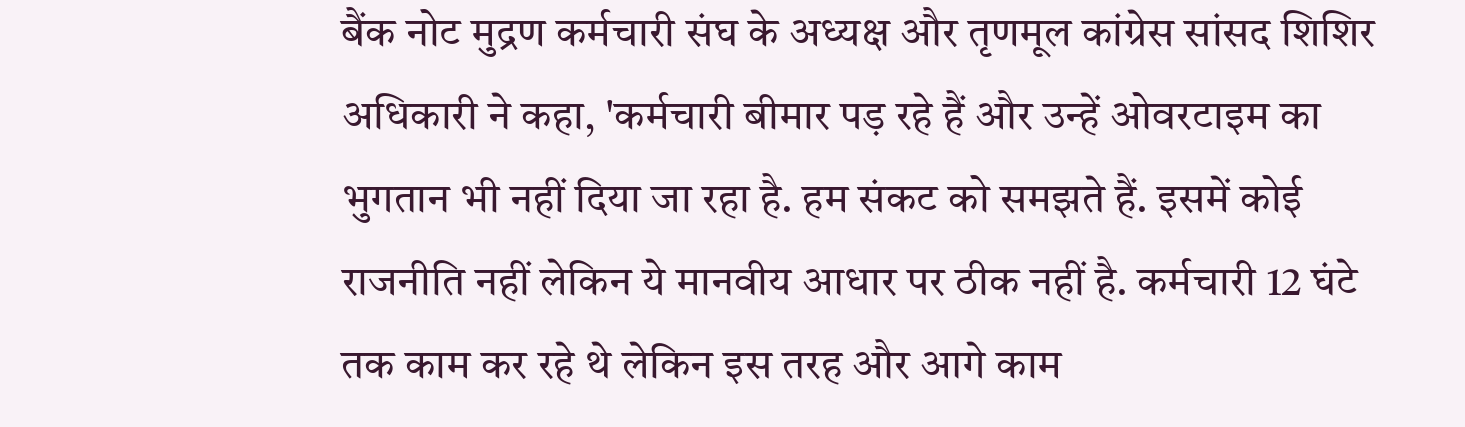बैंक नोट मुद्रण कर्मचारी संघ के अध्यक्ष और तृणमूल कांग्रेस सांसद शिशिर अधिकारी ने कहा, 'कर्मचारी बीमार पड़ रहे हैं और उन्हें ओवरटाइम का भुगतान भी नहीं दिया जा रहा है. हम संकट को समझते हैं. इसमें कोई राजनीति नहीं लेकिन ये मानवीय आधार पर ठीक नहीं है. कर्मचारी 12 घंटे तक काम कर रहे थे लेकिन इस तरह और आगे काम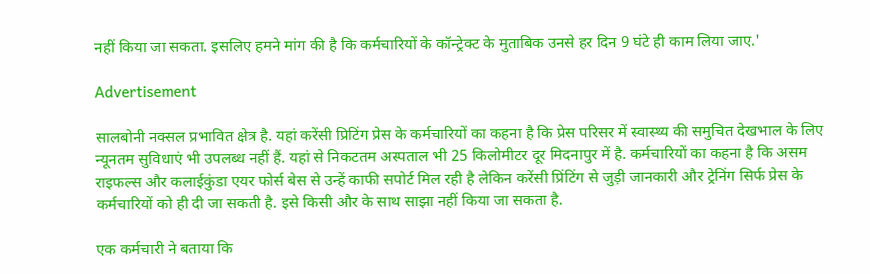नहीं किया जा सकता. इसलिए हमने मांग की है कि कर्मचारियों के कॉन्ट्रेक्ट के मुताबिक उनसे हर दिन 9 घंटे ही काम लिया जाए.'

Advertisement

सालबोनी नक्सल प्रभावित क्षेत्र है. यहां करेंसी प्रिटिंग प्रेस के कर्मचारियों का कहना है कि प्रेस परिसर में स्वास्थ्य की समुचित देखभाल के लिए न्यूनतम सुविधाएं भी उपलब्ध नहीं हैं. यहां से निकटतम अस्पताल भी 25 किलोमीटर दूर मिदनापुर में है. कर्मचारियों का कहना है कि असम राइफल्स और कलाईकुंडा एयर फोर्स बेस से उन्हें काफी सपोर्ट मिल रही है लेकिन करेंसी प्रिंटिंग से जुड़ी जानकारी और ट्रेनिंग सिर्फ प्रेस के कर्मचारियों को ही दी जा सकती है. इसे किसी और के साथ साझा नहीं किया जा सकता है.

एक कर्मचारी ने बताया कि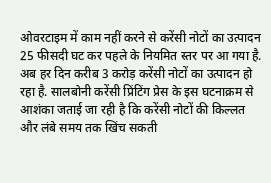ओवरटाइम में काम नहीं करने से करेंसी नोटों का उत्पादन 25 फीसदी घट कर पहले के नियमित स्तर पर आ गया है. अब हर दिन करीब 3 करोड़ करेंसी नोटों का उत्पादन हो रहा है. सालबोनी करेंसी प्रिंटिंग प्रेस के इस घटनाक्रम से आशंका जताई जा रही है कि करेंसी नोटों की किल्लत और लंबे समय तक खिंच सकती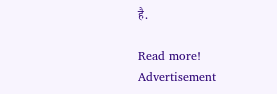है.

Read more!
Advertisement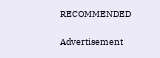RECOMMENDED

Advertisement